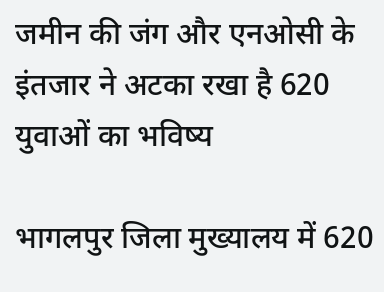जमीन की जंग और एनओसी के इंतजार ने अटका रखा है 620 युवाओं का भविष्य

भागलपुर जिला मुख्यालय में 620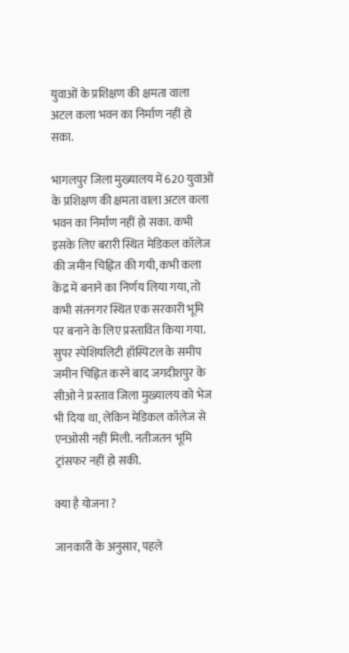युवाओं के प्रशिक्षण की क्षमता वाला अटल कला भवन का निर्माण नहीं हो सका.

भागलपुर जिला मुख्यालय में 620 युवाओं के प्रशिक्षण की क्षमता वाला अटल कला भवन का निर्माण नहीं हो सका. कभी इसके लिए बरारी स्थित मेडिकल कॉलेज की जमीन चिह्नित की गयी, कभी कला केंद्र में बनाने का निर्णय लिया गया, तो कभी संतनगर स्थित एक सरकारी भूमि पर बनाने के लिए प्रस्तावित किया गया. सुपर स्पेशियलिटी हॉस्पिटल के समीप जमीन चिह्नित करने बाद जगदीशपुर के सीओ ने प्रस्ताव जिला मुख्यालय को भेज भी दिया था, लेकिन मेडिकल कॉलेज से एनओसी नहीं मिली. नतीजतन भूमि ट्रांसफर नहीं हो सकी.

क्या है योजना ?

जानकारी के अनुसार, पहले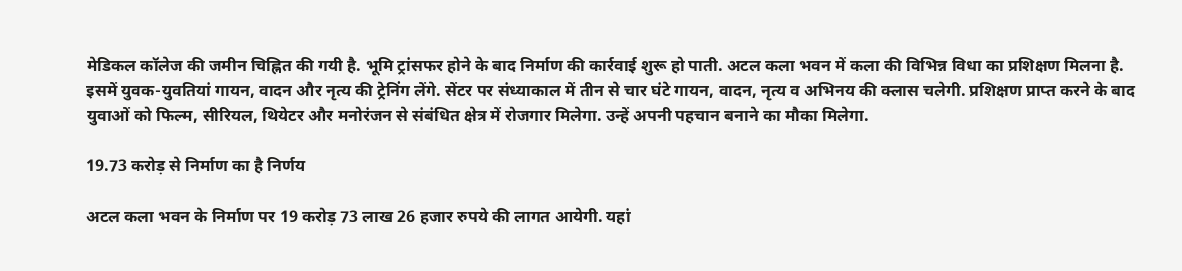मेडिकल कॉलेज की जमीन चिह्नित की गयी है. भूमि ट्रांसफर होने के बाद निर्माण की कार्रवाई शुरू हो पाती. अटल कला भवन में कला की विभिन्न विधा का प्रशिक्षण मिलना है. इसमें युवक-युवतियां गायन, वादन और नृत्य की ट्रेनिंग लेंगे. सेंटर पर संध्याकाल में तीन से चार घंटे गायन, वादन, नृत्य व अभिनय की क्लास चलेगी. प्रशिक्षण प्राप्त करने के बाद युवाओं को फिल्म, सीरियल, थियेटर और मनोरंजन से संबंधित क्षेत्र में रोजगार मिलेगा. उन्हें अपनी पहचान बनाने का मौका मिलेगा.

19.73 करोड़ से निर्माण का है निर्णय

अटल कला भवन के निर्माण पर 19 करोड़ 73 लाख 26 हजार रुपये की लागत आयेगी. यहां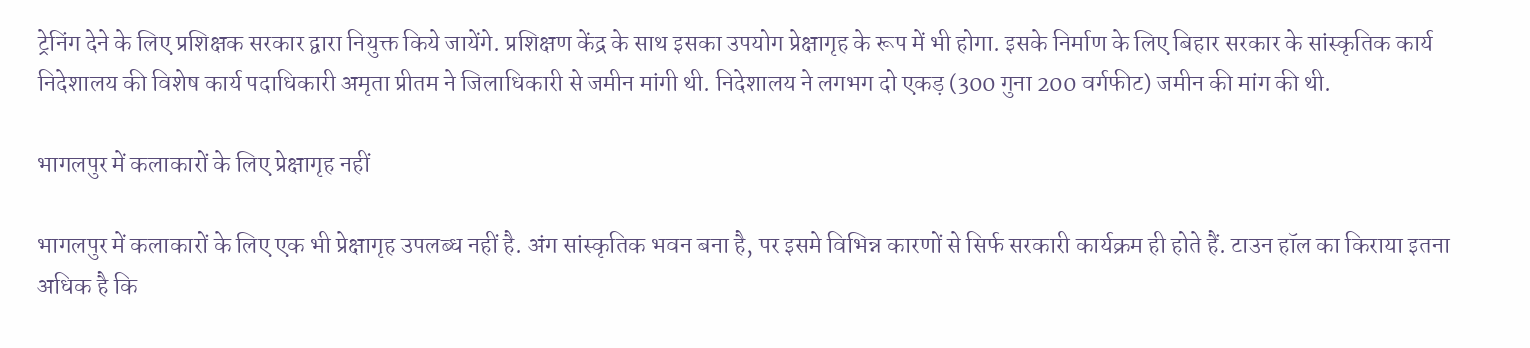ट्रेनिंग देने के लिए प्रशिक्षक सरकार द्वारा नियुक्त किये जायेंगे. प्रशिक्षण केंद्र के साथ इसका उपयोग प्रेक्षागृह के रूप में भी होगा. इसके निर्माण के लिए बिहार सरकार के सांस्कृतिक कार्य निदेशालय की विशेष कार्य पदाधिकारी अमृता प्रीतम ने जिलाधिकारी से जमीन मांगी थी. निदेशालय ने लगभग दो एकड़ (300 गुना 200 वर्गफीट) जमीन की मांग की थी.

भागलपुर में कलाकारों के लिए प्रेक्षागृह नहीं

भागलपुर में कलाकारों के लिए एक भी प्रेक्षागृह उपलब्ध नहीं है. अंग सांस्कृतिक भवन बना है, पर इसमे विभिन्न कारणों से सिर्फ सरकारी कार्यक्रम ही होते हैं. टाउन हॉल का किराया इतना अधिक है कि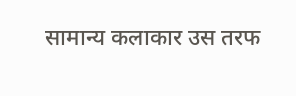सामान्य कलाकार उस तरफ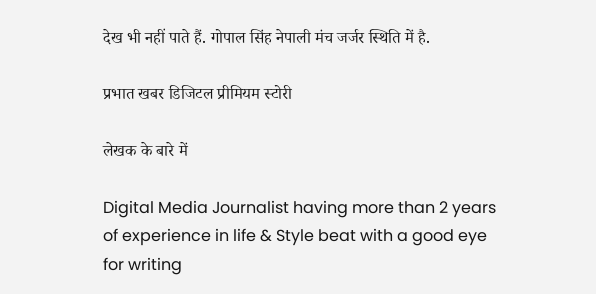देख भी नहीं पाते हैं. गोपाल सिंह नेपाली मंच जर्जर स्थिति में है.

प्रभात खबर डिजिटल प्रीमियम स्टोरी

लेखक के बारे में

Digital Media Journalist having more than 2 years of experience in life & Style beat with a good eye for writing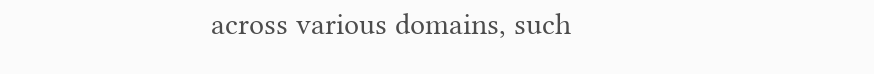across various domains, such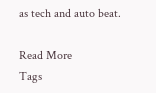as tech and auto beat.

Read More
Tags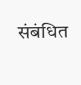संबंधित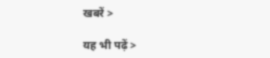खबरें >

यह भी पढ़ें >